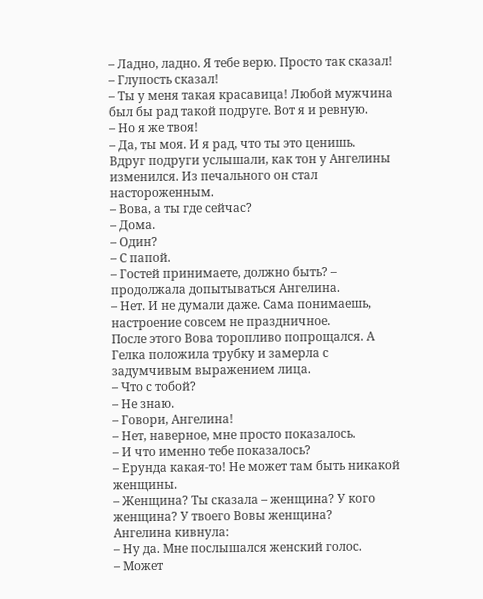– Ладно, ладно. Я тебе верю. Просто так сказал!
– Глупость сказал!
– Ты у меня такая красавица! Любой мужчина был бы рад такой подруге. Вот я и ревную.
– Но я же твоя!
– Да, ты моя. И я рад, что ты это ценишь.
Вдруг подруги услышали, как тон у Ангелины изменился. Из печального он стал настороженным.
– Вова, а ты где сейчас?
– Дома.
– Один?
– С папой.
– Гостей принимаете, должно быть? – продолжала допытываться Ангелина.
– Нет. И не думали даже. Сама понимаешь, настроение совсем не праздничное.
После этого Вова торопливо попрощался. А Гелка положила трубку и замерла с задумчивым выражением лица.
– Что с тобой?
– Не знаю.
– Говори, Ангелина!
– Нет, наверное, мне просто показалось.
– И что именно тебе показалось?
– Ерунда какая-то! Не может там быть никакой женщины.
– Женщина? Ты сказала – женщина? У кого женщина? У твоего Вовы женщина?
Ангелина кивнула:
– Ну да. Мне послышался женский голос.
– Может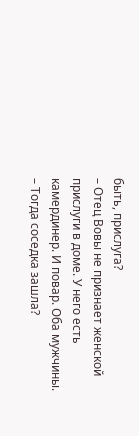быть, прислуга?
– Отец Вовы не признает женской прислуги в доме. У него есть камердинер. И повар. Оба мужчины.
– Тогда соседка зашла?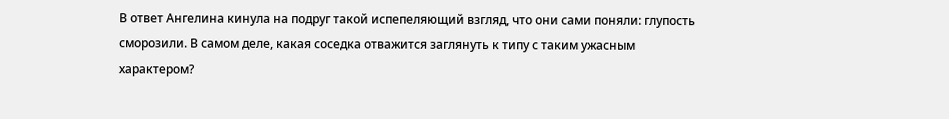В ответ Ангелина кинула на подруг такой испепеляющий взгляд, что они сами поняли: глупость сморозили. В самом деле, какая соседка отважится заглянуть к типу с таким ужасным характером?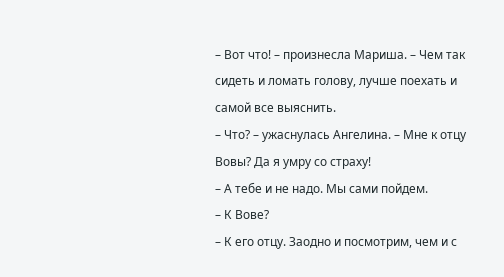– Вот что! – произнесла Мариша. – Чем так сидеть и ломать голову, лучше поехать и самой все выяснить.
– Что? – ужаснулась Ангелина. – Мне к отцу Вовы? Да я умру со страху!
– А тебе и не надо. Мы сами пойдем.
– К Вове?
– К его отцу. Заодно и посмотрим, чем и с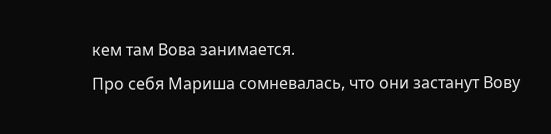кем там Вова занимается.
Про себя Мариша сомневалась, что они застанут Вову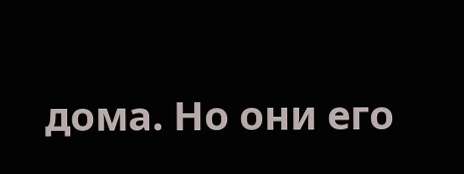дома. Но они его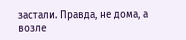застали. Правда, не дома, а возле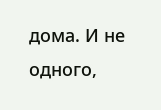дома. И не одного,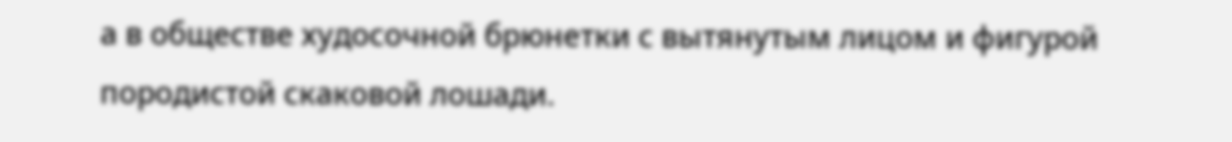а в обществе худосочной брюнетки с вытянутым лицом и фигурой породистой скаковой лошади.